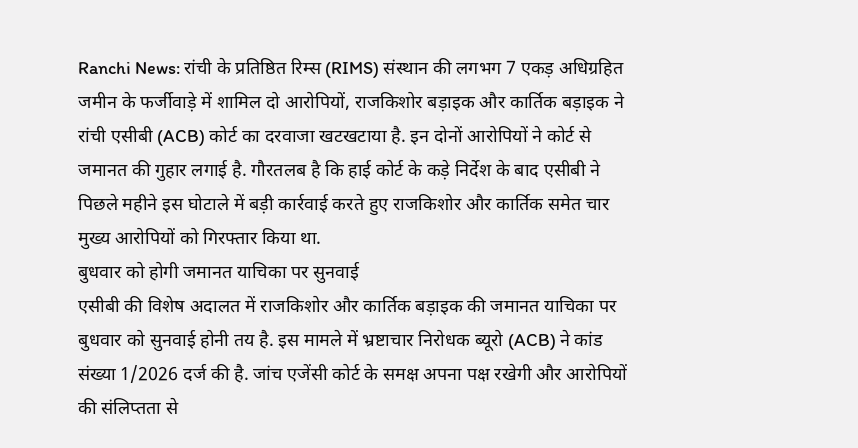Ranchi News: रांची के प्रतिष्ठित रिम्स (RIMS) संस्थान की लगभग 7 एकड़ अधिग्रहित जमीन के फर्जीवाड़े में शामिल दो आरोपियों, राजकिशोर बड़ाइक और कार्तिक बड़ाइक ने रांची एसीबी (ACB) कोर्ट का दरवाजा खटखटाया है. इन दोनों आरोपियों ने कोर्ट से जमानत की गुहार लगाई है. गौरतलब है कि हाई कोर्ट के कड़े निर्देश के बाद एसीबी ने पिछले महीने इस घोटाले में बड़ी कार्रवाई करते हुए राजकिशोर और कार्तिक समेत चार मुख्य आरोपियों को गिरफ्तार किया था.
बुधवार को होगी जमानत याचिका पर सुनवाई
एसीबी की विशेष अदालत में राजकिशोर और कार्तिक बड़ाइक की जमानत याचिका पर बुधवार को सुनवाई होनी तय है. इस मामले में भ्रष्टाचार निरोधक ब्यूरो (ACB) ने कांड संख्या 1/2026 दर्ज की है. जांच एजेंसी कोर्ट के समक्ष अपना पक्ष रखेगी और आरोपियों की संलिप्तता से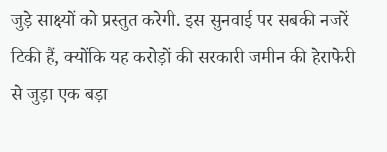जुड़े साक्ष्यों को प्रस्तुत करेगी. इस सुनवाई पर सबकी नजरें टिकी हैं, क्योंकि यह करोड़ों की सरकारी जमीन की हेराफेरी से जुड़ा एक बड़ा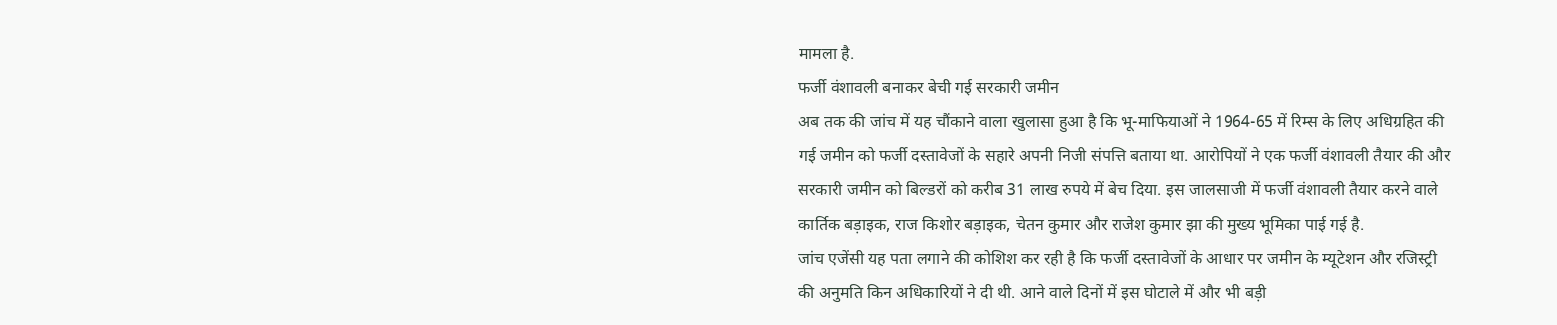मामला है.
फर्जी वंशावली बनाकर बेची गई सरकारी जमीन
अब तक की जांच में यह चौंकाने वाला खुलासा हुआ है कि भू-माफियाओं ने 1964-65 में रिम्स के लिए अधिग्रहित की गई जमीन को फर्जी दस्तावेजों के सहारे अपनी निजी संपत्ति बताया था. आरोपियों ने एक फर्जी वंशावली तैयार की और सरकारी जमीन को बिल्डरों को करीब 31 लाख रुपये में बेच दिया. इस जालसाजी में फर्जी वंशावली तैयार करने वाले कार्तिक बड़ाइक, राज किशोर बड़ाइक, चेतन कुमार और राजेश कुमार झा की मुख्य भूमिका पाई गई है.
जांच एजेंसी यह पता लगाने की कोशिश कर रही है कि फर्जी दस्तावेजों के आधार पर जमीन के म्यूटेशन और रजिस्ट्री की अनुमति किन अधिकारियों ने दी थी. आने वाले दिनों में इस घोटाले में और भी बड़ी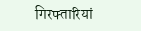गिरफ्तारियां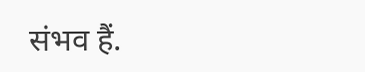संभव हैं.